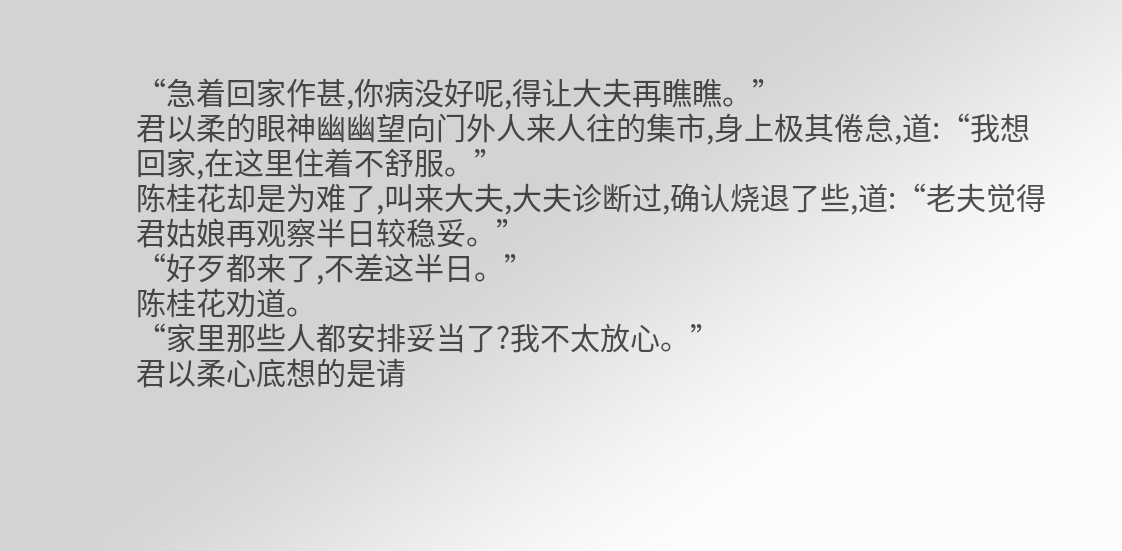“急着回家作甚,你病没好呢,得让大夫再瞧瞧。”
君以柔的眼神幽幽望向门外人来人往的集市,身上极其倦怠,道:“我想回家,在这里住着不舒服。”
陈桂花却是为难了,叫来大夫,大夫诊断过,确认烧退了些,道:“老夫觉得君姑娘再观察半日较稳妥。”
“好歹都来了,不差这半日。”
陈桂花劝道。
“家里那些人都安排妥当了?我不太放心。”
君以柔心底想的是请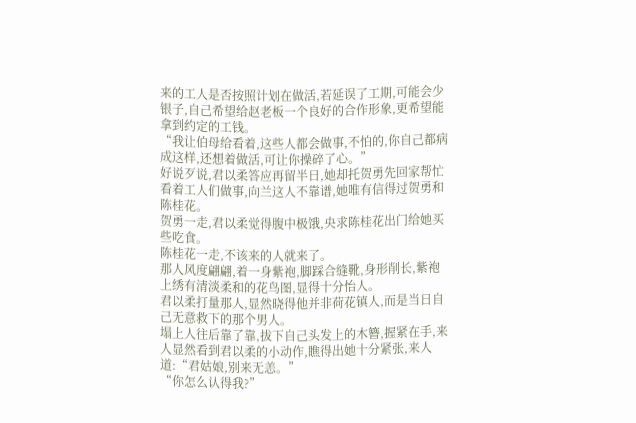来的工人是否按照计划在做活,若延误了工期,可能会少银子,自己希望给赵老板一个良好的合作形象,更希望能拿到约定的工钱。
“我让伯母给看着,这些人都会做事,不怕的,你自己都病成这样,还想着做活,可让你操碎了心。”
好说歹说,君以柔答应再留半日,她却托贺勇先回家帮忙看着工人们做事,向兰这人不靠谱,她唯有信得过贺勇和陈桂花。
贺勇一走,君以柔觉得腹中极饿,央求陈桂花出门给她买些吃食。
陈桂花一走,不该来的人就来了。
那人风度翩翩,着一身紫袍,脚踩合缝靴,身形削长,紫袍上绣有清淡柔和的花鸟图,显得十分怡人。
君以柔打量那人,显然晓得他并非荷花镇人,而是当日自己无意救下的那个男人。
塌上人往后靠了靠,拔下自己头发上的木簪,握紧在手,来人显然看到君以柔的小动作,瞧得出她十分紧张,来人道:“君姑娘,别来无恙。”
“你怎么认得我?”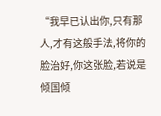“我早已认出你,只有那人,才有这般手法,将你的脸治好,你这张脸,若说是倾国倾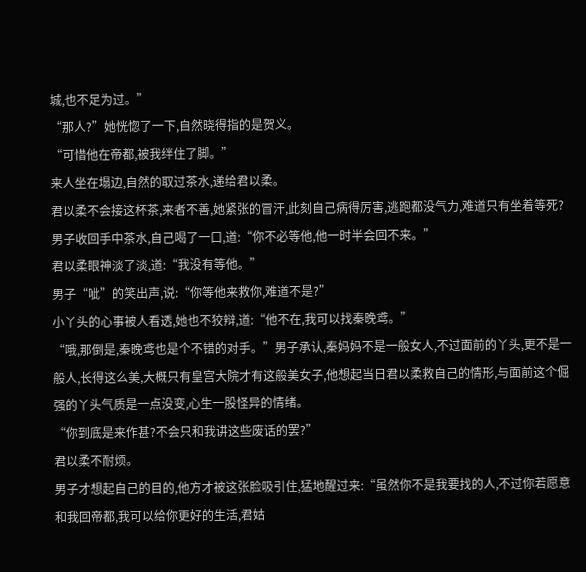城,也不足为过。”
“那人?”她恍惚了一下,自然晓得指的是贺义。
“可惜他在帝都,被我绊住了脚。”
来人坐在塌边,自然的取过茶水,递给君以柔。
君以柔不会接这杯茶,来者不善,她紧张的冒汗,此刻自己病得厉害,逃跑都没气力,难道只有坐着等死?
男子收回手中茶水,自己喝了一口,道:“你不必等他,他一时半会回不来。”
君以柔眼神淡了淡,道:“我没有等他。”
男子“呲”的笑出声,说:“你等他来救你,难道不是?”
小丫头的心事被人看透,她也不狡辩,道:“他不在,我可以找秦晚鸢。”
“哦,那倒是,秦晚鸢也是个不错的对手。”男子承认,秦妈妈不是一般女人,不过面前的丫头,更不是一般人,长得这么美,大概只有皇宫大院才有这般美女子,他想起当日君以柔救自己的情形,与面前这个倔强的丫头气质是一点没变,心生一股怪异的情绪。
“你到底是来作甚?不会只和我讲这些废话的罢?”
君以柔不耐烦。
男子才想起自己的目的,他方才被这张脸吸引住,猛地醒过来:“虽然你不是我要找的人,不过你若愿意和我回帝都,我可以给你更好的生活,君姑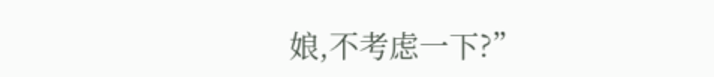娘,不考虑一下?”